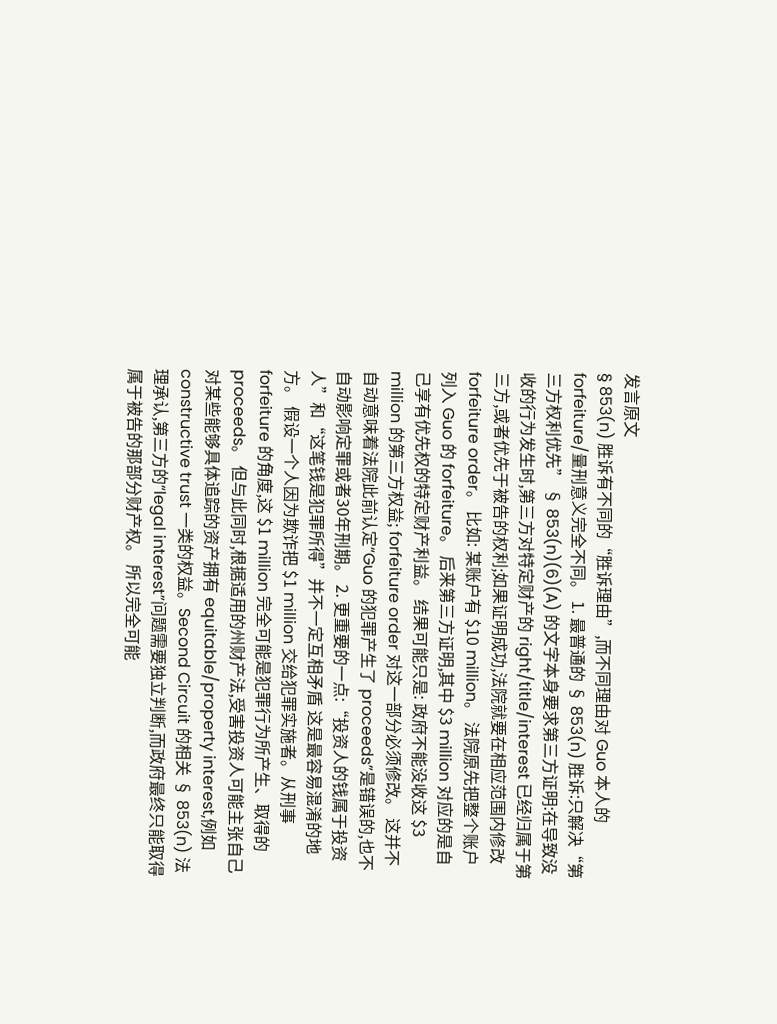发言原文
§ 853(n) 胜诉有不同的“胜诉理由”,而不同理由对 Guo 本人的 forfeiture/量刑意义完全不同。 1. 最普通的 § 853(n) 胜诉:只解决“第三方权利优先” § 853(n)(6)(A) 的文字本身要求第三方证明:在导致没收的行为发生时,第三方对特定财产的 right/title/interest 已经归属于第三方,或者优先于被告的权利;如果证明成功,法院就要在相应范围内修改 forfeiture order。 比如: 某账户有 $10 million。 法院原先把整个账户列入 Guo 的 forfeiture。 后来第三方证明,其中 $3 million 对应的是自己享有优先权的特定财产利益。 结果可能只是: 政府不能没收这 $3 million 的第三方权益; forfeiture order 对这一部分必须修改。 这并不自动意味着法院此前认定“Guo 的犯罪产生了 proceeds”是错误的,也不自动影响定罪或者30年刑期。 2. 更重要的一点:“投资人的钱属于投资人”和“这笔钱是犯罪所得”并不一定互相矛盾 这是最容易混淆的地方。 假设一个人因为欺诈把 $1 million 交给犯罪实施者。从刑事 forfeiture 的角度,这 $1 million 完全可能是犯罪行为所产生、取得的 proceeds。 但与此同时,根据适用的州财产法,受害投资人可能主张自己对某些能够具体追踪的资产拥有 equitable/property interest,例如 constructive trust 一类的权益。Second Circuit 的相关 § 853(n) 法理承认,第三方的“legal interest”问题需要独立判断,而政府最终只能取得属于被告的那部分财产权。 所以完全可能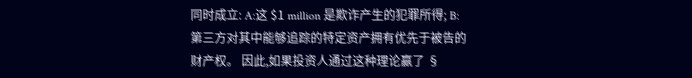同时成立: A:这 $1 million 是欺诈产生的犯罪所得; B:第三方对其中能够追踪的特定资产拥有优先于被告的财产权。 因此,如果投资人通过这种理论赢了 §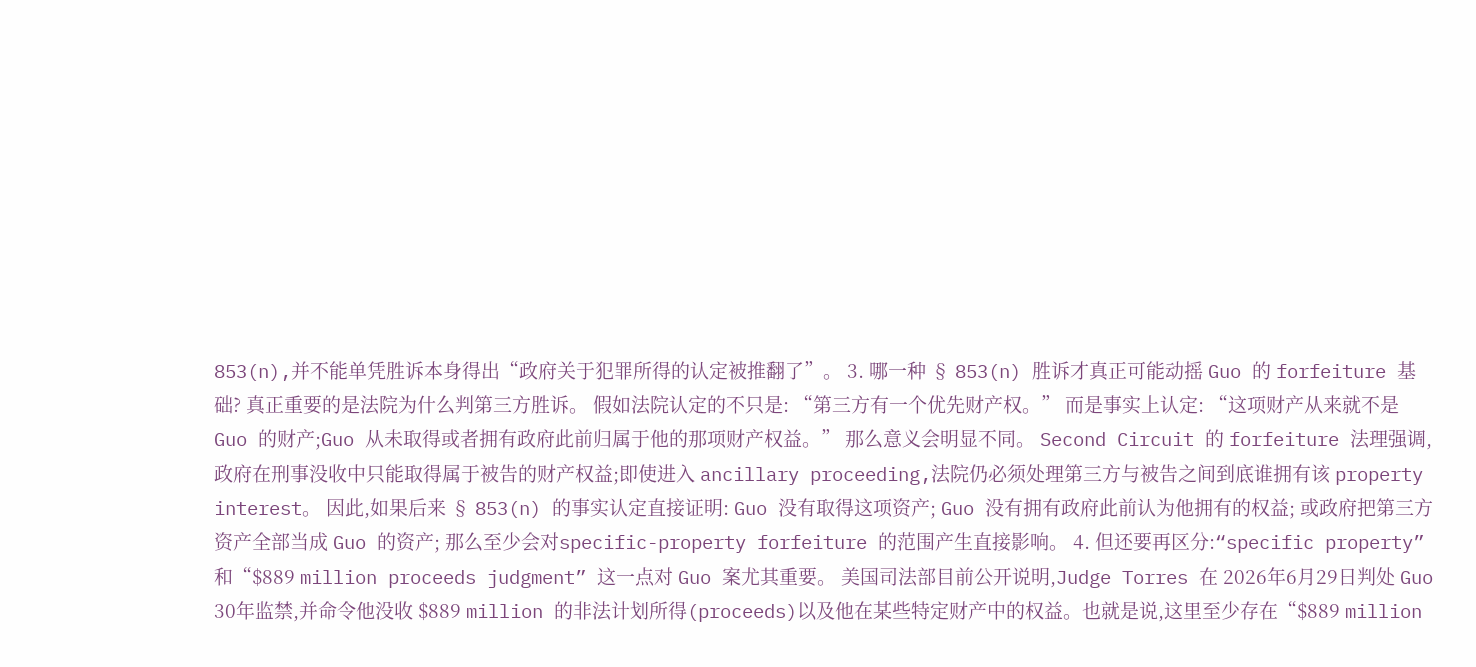853(n),并不能单凭胜诉本身得出“政府关于犯罪所得的认定被推翻了”。 3. 哪一种 § 853(n) 胜诉才真正可能动摇 Guo 的 forfeiture 基础? 真正重要的是法院为什么判第三方胜诉。 假如法院认定的不只是: “第三方有一个优先财产权。” 而是事实上认定: “这项财产从来就不是 Guo 的财产;Guo 从未取得或者拥有政府此前归属于他的那项财产权益。” 那么意义会明显不同。 Second Circuit 的 forfeiture 法理强调,政府在刑事没收中只能取得属于被告的财产权益;即使进入 ancillary proceeding,法院仍必须处理第三方与被告之间到底谁拥有该 property interest。 因此,如果后来 § 853(n) 的事实认定直接证明: Guo 没有取得这项资产; Guo 没有拥有政府此前认为他拥有的权益; 或政府把第三方资产全部当成 Guo 的资产; 那么至少会对specific-property forfeiture 的范围产生直接影响。 4. 但还要再区分:“specific property”和“$889 million proceeds judgment” 这一点对 Guo 案尤其重要。 美国司法部目前公开说明,Judge Torres 在 2026年6月29日判处 Guo 30年监禁,并命令他没收 $889 million 的非法计划所得(proceeds)以及他在某些特定财产中的权益。也就是说,这里至少存在“$889 million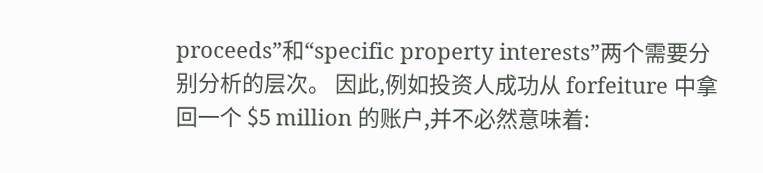proceeds”和“specific property interests”两个需要分别分析的层次。 因此,例如投资人成功从 forfeiture 中拿回一个 $5 million 的账户,并不必然意味着: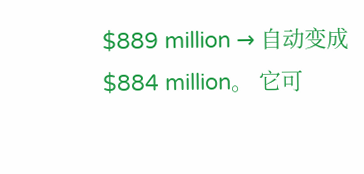$889 million → 自动变成 $884 million。 它可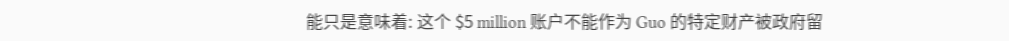能只是意味着: 这个 $5 million 账户不能作为 Guo 的特定财产被政府留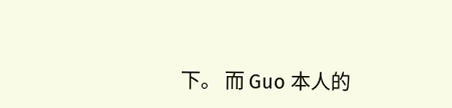下。 而 Guo 本人的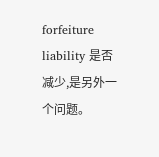forfeiture liability 是否减少,是另外一个问题。